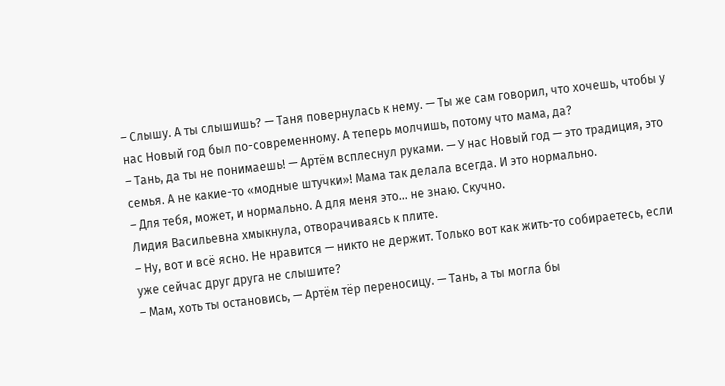– Слышу. А ты слышишь? — Таня повернулась к нему. — Ты же сам говорил, что хочешь, чтобы у нас Новый год был по-современному. А теперь молчишь, потому что мама, да?
– Тань, да ты не понимаешь! — Артём всплеснул руками. — У нас Новый год — это традиция, это семья. А не какие-то «модные штучки»! Мама так делала всегда. И это нормально.
– Для тебя, может, и нормально. А для меня это… не знаю. Скучно.
Лидия Васильевна хмыкнула, отворачиваясь к плите.
– Ну, вот и всё ясно. Не нравится — никто не держит. Только вот как жить-то собираетесь, если уже сейчас друг друга не слышите?
– Мам, хоть ты остановись, — Артём тёр переносицу. — Тань, а ты могла бы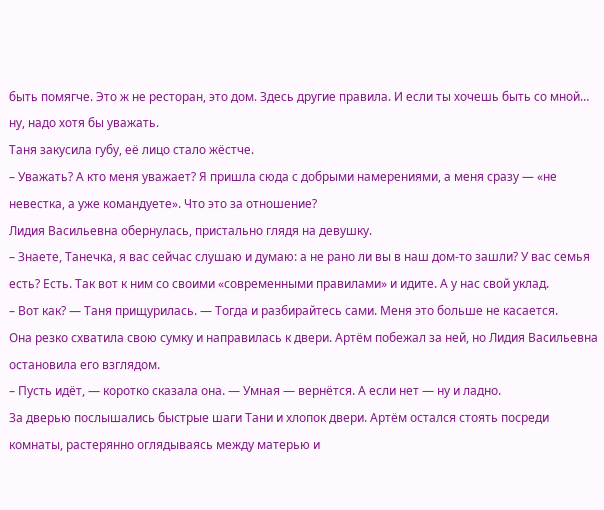быть помягче. Это ж не ресторан, это дом. Здесь другие правила. И если ты хочешь быть со мной… ну, надо хотя бы уважать.
Таня закусила губу, её лицо стало жёстче.
– Уважать? А кто меня уважает? Я пришла сюда с добрыми намерениями, а меня сразу — «не невестка, а уже командуете». Что это за отношение?
Лидия Васильевна обернулась, пристально глядя на девушку.
– Знаете, Танечка, я вас сейчас слушаю и думаю: а не рано ли вы в наш дом-то зашли? У вас семья есть? Есть. Так вот к ним со своими «современными правилами» и идите. А у нас свой уклад.
– Вот как? — Таня прищурилась. — Тогда и разбирайтесь сами. Меня это больше не касается.
Она резко схватила свою сумку и направилась к двери. Артём побежал за ней, но Лидия Васильевна остановила его взглядом.
– Пусть идёт, — коротко сказала она. — Умная — вернётся. А если нет — ну и ладно.
За дверью послышались быстрые шаги Тани и хлопок двери. Артём остался стоять посреди комнаты, растерянно оглядываясь между матерью и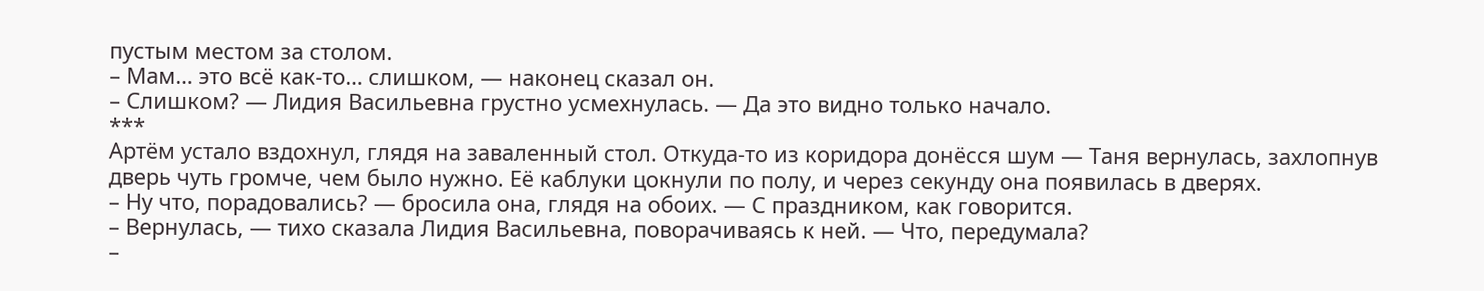пустым местом за столом.
– Мам… это всё как-то… слишком, — наконец сказал он.
– Слишком? — Лидия Васильевна грустно усмехнулась. — Да это видно только начало.
***
Артём устало вздохнул, глядя на заваленный стол. Откуда-то из коридора донёсся шум — Таня вернулась, захлопнув дверь чуть громче, чем было нужно. Её каблуки цокнули по полу, и через секунду она появилась в дверях.
– Ну что, порадовались? — бросила она, глядя на обоих. — С праздником, как говорится.
– Вернулась, — тихо сказала Лидия Васильевна, поворачиваясь к ней. — Что, передумала?
–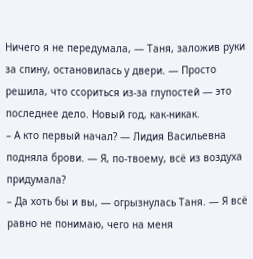Ничего я не передумала, — Таня, заложив руки за спину, остановилась у двери. — Просто решила, что ссориться из-за глупостей — это последнее дело. Новый год, как-никак.
– А кто первый начал? — Лидия Васильевна подняла брови. — Я, по-твоему, всё из воздуха придумала?
– Да хоть бы и вы, — огрызнулась Таня. — Я всё равно не понимаю, чего на меня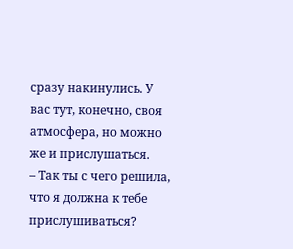сразу накинулись. У вас тут, конечно, своя атмосфера, но можно же и прислушаться.
– Так ты с чего решила, что я должна к тебе прислушиваться?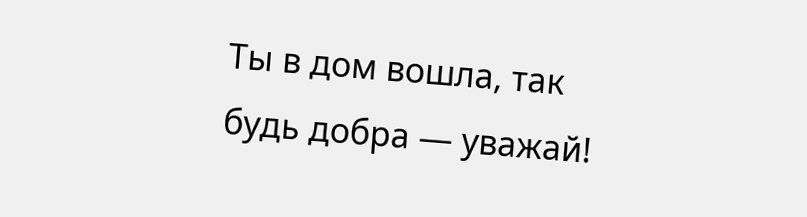Ты в дом вошла, так будь добра — уважай!